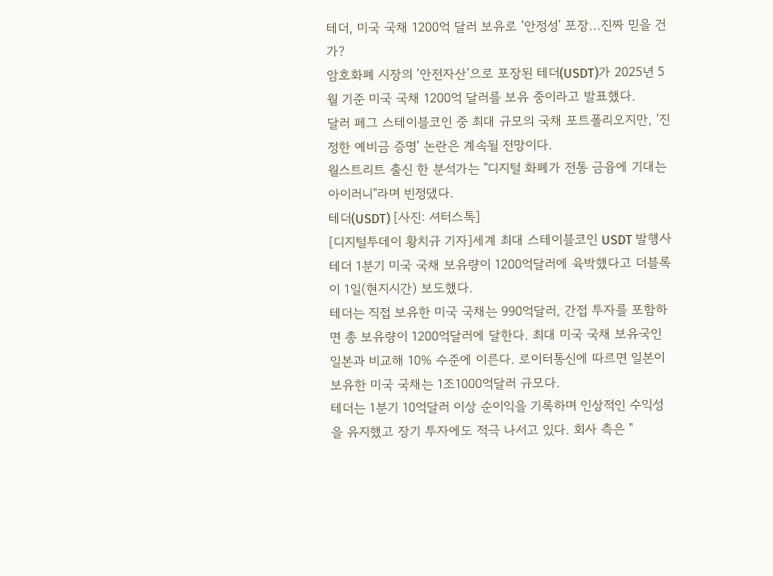테더, 미국 국채 1200억 달러 보유로 ’안정성’ 포장...진짜 믿을 건가?
암호화폐 시장의 ’안전자산’으로 포장된 테더(USDT)가 2025년 5월 기준 미국 국채 1200억 달러를 보유 중이라고 발표했다.
달러 페그 스테이블코인 중 최대 규모의 국채 포트폴리오지만, ’진정한 예비금 증명’ 논란은 계속될 전망이다.
월스트리트 출신 한 분석가는 "디지털 화폐가 전통 금융에 기대는 아이러니"라며 빈정댔다.
테더(USDT) [사진: 셔터스톡]
[디지털투데이 황치규 기자]세계 최대 스테이블코인 USDT 발행사 테더 1분기 미국 국채 보유량이 1200억달러에 육박했다고 더블록이 1일(현지시간) 보도했다.
테더는 직접 보유한 미국 국채는 990억달러, 간접 투자를 포함하면 총 보유량이 1200억달러에 달한다. 최대 미국 국채 보유국인 일본과 비교해 10% 수준에 이른다. 로이터통신에 따르면 일본이 보유한 미국 국채는 1조1000억달러 규모다.
테더는 1분기 10억달러 이상 순이익을 기록하며 인상적인 수익성을 유지했고 장기 투자에도 적극 나서고 있다. 회사 측은 "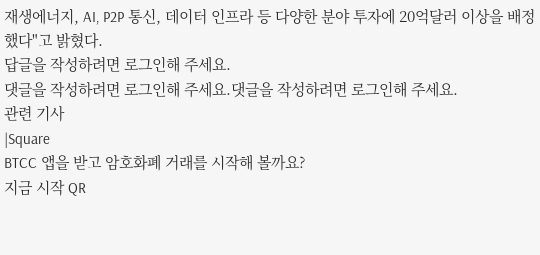재생에너지, AI, P2P 통신, 데이터 인프라 등 다양한 분야 투자에 20억달러 이상을 배정했다"고 밝혔다.
답글을 작성하려면 로그인해 주세요.
댓글을 작성하려면 로그인해 주세요.댓글을 작성하려면 로그인해 주세요.
관련 기사
|Square
BTCC 앱을 받고 암호화폐 거래를 시작해 볼까요?
지금 시작 QR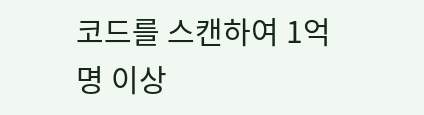코드를 스캔하여 1억 명 이상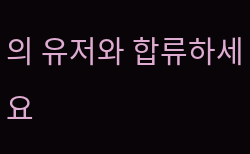의 유저와 합류하세요